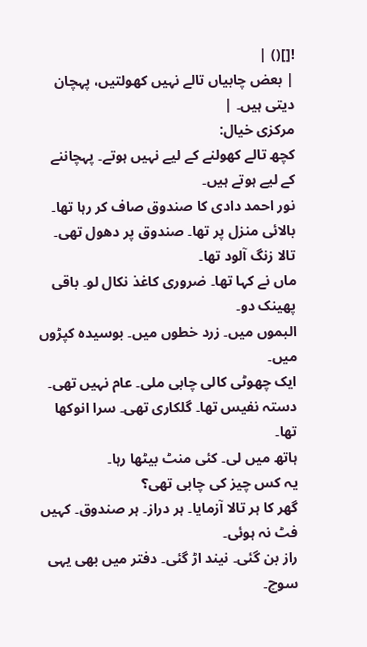![]() |
| بعض چابیاں تالے نہیں کھولتیں، پہچان دیتی ہیں۔ |
مرکزی خیال:
کچھ تالے کھولنے کے لیے نہیں ہوتے۔ پہچاننے کے لیے ہوتے ہیں۔
نور احمد دادی کا صندوق صاف کر رہا تھا۔ بالائی منزل پر تھا۔ صندوق پر دھول تھی۔ تالا زنگ آلود تھا۔
ماں نے کہا تھا۔ ضروری کاغذ نکال لو۔ باقی پھینک دو۔
البموں میں۔ زرد خطوں میں۔ بوسیدہ کپڑوں میں۔
ایک چھوٹی کالی چابی ملی۔ عام نہیں تھی۔ دستہ نفیس تھا۔ گلکاری تھی۔ سرا انوکھا تھا۔
ہاتھ میں لی۔ کئی منٹ بیٹھا رہا۔
یہ کس چیز کی چابی تھی؟
گھر کا ہر تالا آزمایا۔ ہر دراز۔ ہر صندوق۔ کہیں فٹ نہ ہوئی۔
راز بن گئی۔ نیند اڑ گئی۔ دفتر میں بھی یہی سوچ۔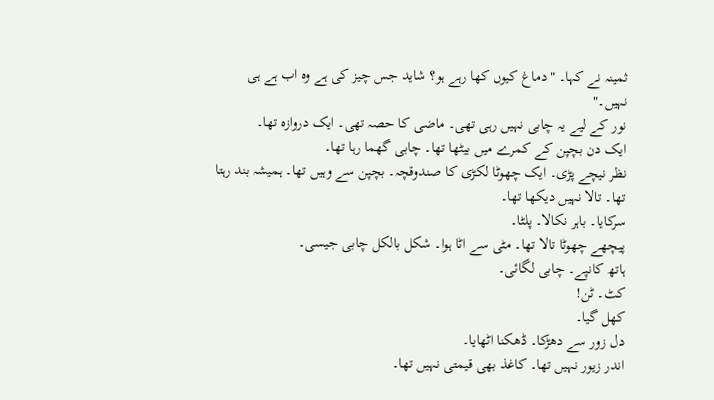ثمینہ نے کہا۔ "دماغ کیوں کھا رہے ہو؟ شاید جس چیز کی ہے وہ اب ہے ہی نہیں۔"
نور کے لیے یہ چابی نہیں رہی تھی۔ ماضی کا حصہ تھی۔ ایک دروازہ تھا۔
ایک دن بچپن کے کمرے میں بیٹھا تھا۔ چابی گھما رہا تھا۔
نظر نیچے پڑی۔ ایک چھوٹا لکڑی کا صندوقچہ۔ بچپن سے وہیں تھا۔ ہمیشہ بند رہتا تھا۔ تالا نہیں دیکھا تھا۔
سرکایا۔ باہر نکالا۔ پلٹا۔
پیچھے چھوٹا تالا تھا۔ مٹی سے اٹا ہوا۔ شکل بالکل چابی جیسی۔
ہاتھ کانپے۔ چابی لگائی۔
کٹ۔ ٹن!
کھل گیا۔
دل زور سے دھڑکا۔ ڈھکنا اٹھایا۔
اندر زیور نہیں تھا۔ کاغذ بھی قیمتی نہیں تھا۔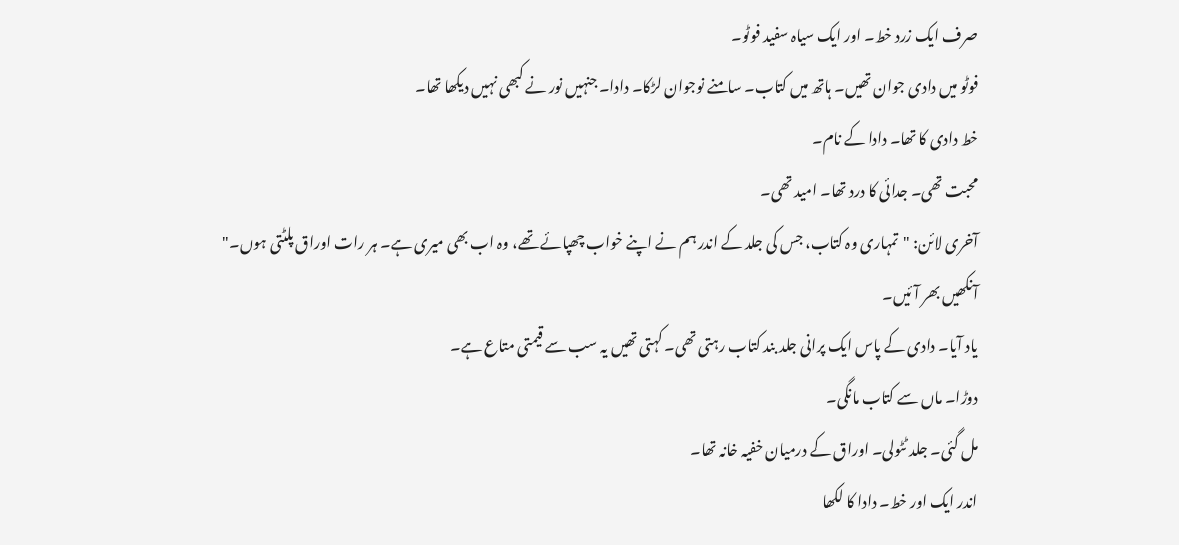صرف ایک زرد خط۔ اور ایک سیاہ سفید فوٹو۔
فوٹو میں دادی جوان تھیں۔ ہاتھ میں کتاب۔ سامنے نوجوان لڑکا۔ دادا۔ جنہیں نور نے کبھی نہیں دیکھا تھا۔
خط دادی کا تھا۔ دادا کے نام۔
محبت تھی۔ جدائی کا درد تھا۔ امید تھی۔
آخری لائن: "تمہاری وہ کتاب، جس کی جلد کے اندر ہم نے اپنے خواب چھپائے تھے، وہ اب بھی میری ہے۔ ہر رات اوراق پلٹتی ہوں۔"
آنکھیں بھر آئیں۔
یاد آیا۔ دادی کے پاس ایک پرانی جلد بند کتاب رہتی تھی۔ کہتی تھیں یہ سب سے قیمتی متاع ہے۔
دوڑا۔ ماں سے کتاب مانگی۔
مل گئی۔ جلد ٹٹولی۔ اوراق کے درمیان خفیہ خانہ تھا۔
اندر ایک اور خط۔ دادا کا لکھا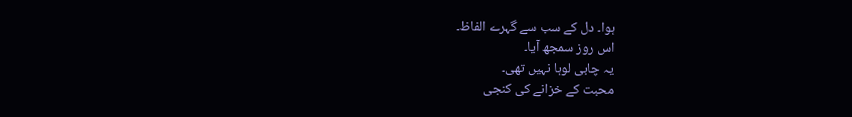ہوا۔ دل کے سب سے گہرے الفاظ۔
اس روز سمجھ آیا۔
یہ چابی لوہا نہیں تھی۔
محبت کے خزانے کی کنجی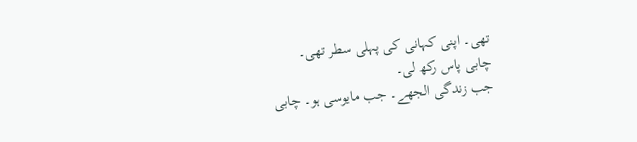تھی۔ اپنی کہانی کی پہلی سطر تھی۔
چابی پاس رکھ لی۔
جب زندگی الجھے۔ جب مایوسی ہو۔ چابی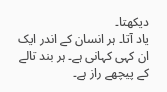دیکھتا۔
یاد آتا۔ ہر انسان کے اندر ایک ان کہی کہانی ہے۔ ہر بند تالے کے پیچھے راز ہے۔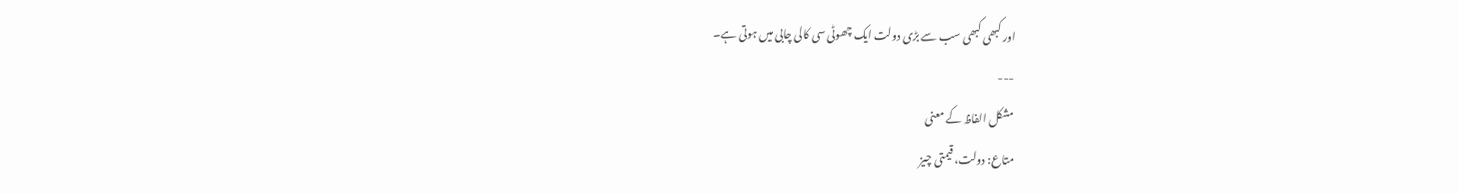اور کبھی کبھی سب سے بڑی دولت ایک چھوٹی سی کالی چابی میں ہوتی ہے۔
---
مشکل الفاظ کے معنی
متاع: دولت، قیمتی چیز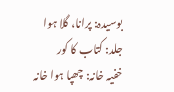بوسیدہ: پرانا، گلا ہوا
جلد: کتاب کا کور
خفیہ خانہ: چھپا ہوا خانہ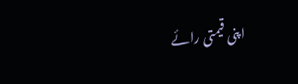اپنی قیمتی رائے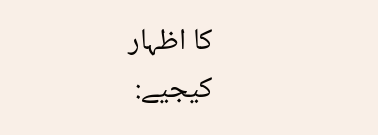کا اظہار کیجیے: